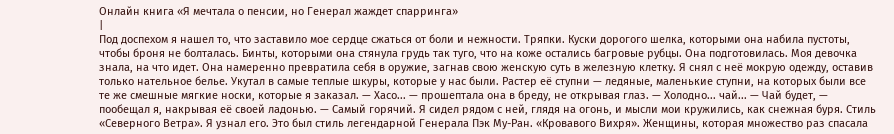Онлайн книга «Я мечтала о пенсии, но Генерал жаждет спарринга»
|
Под доспехом я нашел то, что заставило мое сердце сжаться от боли и нежности. Тряпки. Куски дорогого шелка, которыми она набила пустоты, чтобы броня не болталась. Бинты, которыми она стянула грудь так туго, что на коже остались багровые рубцы. Она подготовилась. Моя девочка знала, на что идет. Она намеренно превратила себя в оружие, загнав свою женскую суть в железную клетку. Я снял с неё мокрую одежду, оставив только нательное белье. Укутал в самые теплые шкуры, которые у нас были. Растер её ступни — ледяные, маленькие ступни, на которых были все те же смешные мягкие носки, которые я заказал. — Хасо... — прошептала она в бреду, не открывая глаз. — Холодно... чай... — Чай будет, — пообещал я, накрывая её своей ладонью. — Самый горячий. Я сидел рядом с ней, глядя на огонь, и мысли мои кружились, как снежная буря. Стиль «Северного Ветра». Я узнал его. Это был стиль легендарной Генерала Пэк Му-Ран. «Кровавого Вихря». Женщины, которая множество раз спасала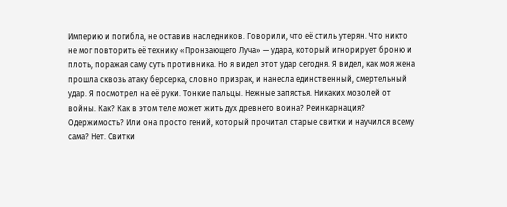Империю и погибла, не оставив наследников. Говорили, что её стиль утерян. Что никто не мог повторить её технику «Пронзающего Луча» — удара, который игнорирует броню и плоть, поражая саму суть противника. Но я видел этот удар сегодня. Я видел, как моя жена прошла сквозь атаку берсерка, словно призрак, и нанесла единственный, смертельный удар. Я посмотрел на её руки. Тонкие пальцы. Нежные запястья. Никаких мозолей от войны. Как? Как в этом теле может жить дух древнего воина? Реинкарнация? Одержимость? Или она просто гений, который прочитал старые свитки и научился всему сама? Нет. Свитки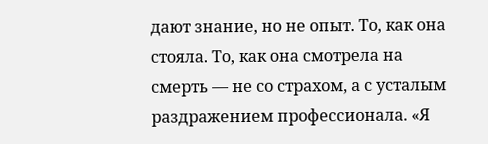дают знание, но не опыт. То, как она стояла. То, как она смотрела на смерть — не со страхом, а с усталым раздражением профессионала. «Я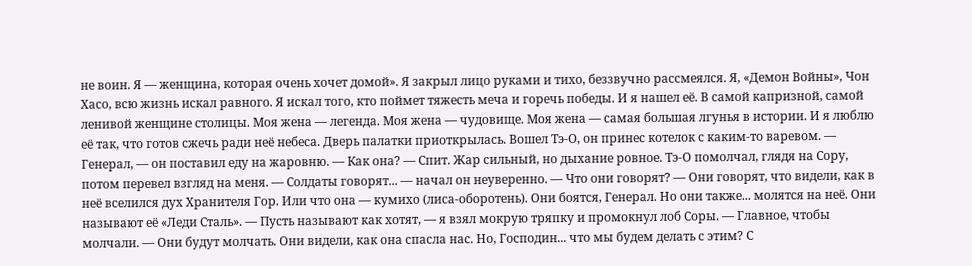не воин. Я — женщина, которая очень хочет домой». Я закрыл лицо руками и тихо, беззвучно рассмеялся. Я, «Демон Войны», Чон Хасо, всю жизнь искал равного. Я искал того, кто поймет тяжесть меча и горечь победы. И я нашел её. В самой капризной, самой ленивой женщине столицы. Моя жена — легенда. Моя жена — чудовище. Моя жена — самая большая лгунья в истории. И я люблю её так, что готов сжечь ради неё небеса. Дверь палатки приоткрылась. Вошел Тэ-О, он принес котелок с каким-то варевом. — Генерал, — он поставил еду на жаровню. — Как она? — Спит. Жар сильный, но дыхание ровное. Тэ-О помолчал, глядя на Сору, потом перевел взгляд на меня. — Солдаты говорят... — начал он неуверенно. — Что они говорят? — Они говорят, что видели, как в неё вселился дух Хранителя Гор. Или что она — кумихо (лиса-оборотень). Они боятся, Генерал. Но они также... молятся на неё. Они называют её «Леди Сталь». — Пусть называют как хотят, — я взял мокрую тряпку и промокнул лоб Соры. — Главное, чтобы молчали. — Они будут молчать. Они видели, как она спасла нас. Но, Господин... что мы будем делать с этим? С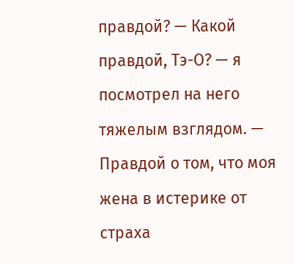правдой? — Какой правдой, Тэ-О? — я посмотрел на него тяжелым взглядом. — Правдой о том, что моя жена в истерике от страха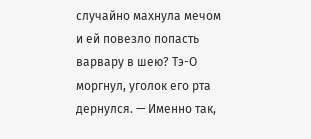случайно махнула мечом и ей повезло попасть варвару в шею? Тэ-О моргнул, уголок его рта дернулся. — Именно так,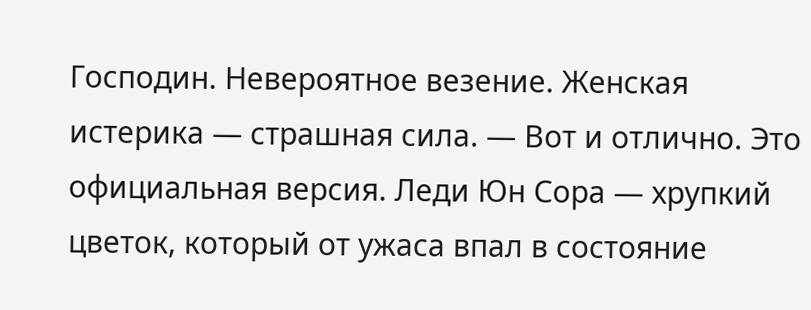Господин. Невероятное везение. Женская истерика — страшная сила. — Вот и отлично. Это официальная версия. Леди Юн Сора — хрупкий цветок, который от ужаса впал в состояние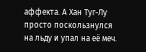аффекта. А Хан Туг-Лу просто поскользнулся на льду и упал на её меч.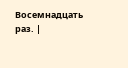Восемнадцать раз. |